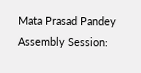Mata Prasad Pandey Assembly Session: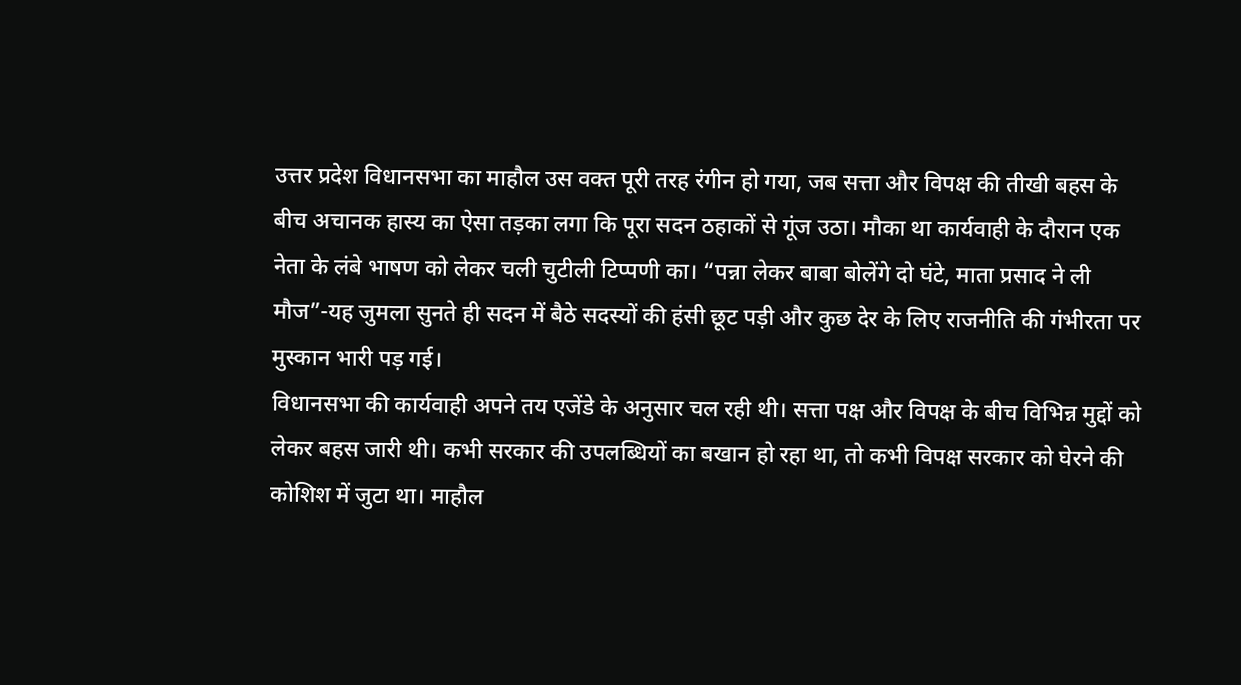उत्तर प्रदेश विधानसभा का माहौल उस वक्त पूरी तरह रंगीन हो गया, जब सत्ता और विपक्ष की तीखी बहस के बीच अचानक हास्य का ऐसा तड़का लगा कि पूरा सदन ठहाकों से गूंज उठा। मौका था कार्यवाही के दौरान एक नेता के लंबे भाषण को लेकर चली चुटीली टिप्पणी का। “पन्ना लेकर बाबा बोलेंगे दो घंटे, माता प्रसाद ने ली मौज”-यह जुमला सुनते ही सदन में बैठे सदस्यों की हंसी छूट पड़ी और कुछ देर के लिए राजनीति की गंभीरता पर मुस्कान भारी पड़ गई।
विधानसभा की कार्यवाही अपने तय एजेंडे के अनुसार चल रही थी। सत्ता पक्ष और विपक्ष के बीच विभिन्न मुद्दों को लेकर बहस जारी थी। कभी सरकार की उपलब्धियों का बखान हो रहा था, तो कभी विपक्ष सरकार को घेरने की कोशिश में जुटा था। माहौल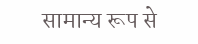सामान्य रूप से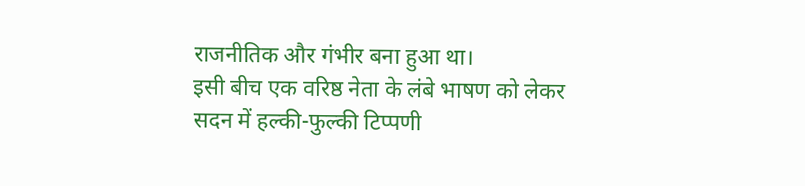राजनीतिक और गंभीर बना हुआ था।
इसी बीच एक वरिष्ठ नेता के लंबे भाषण को लेकर सदन में हल्की-फुल्की टिप्पणी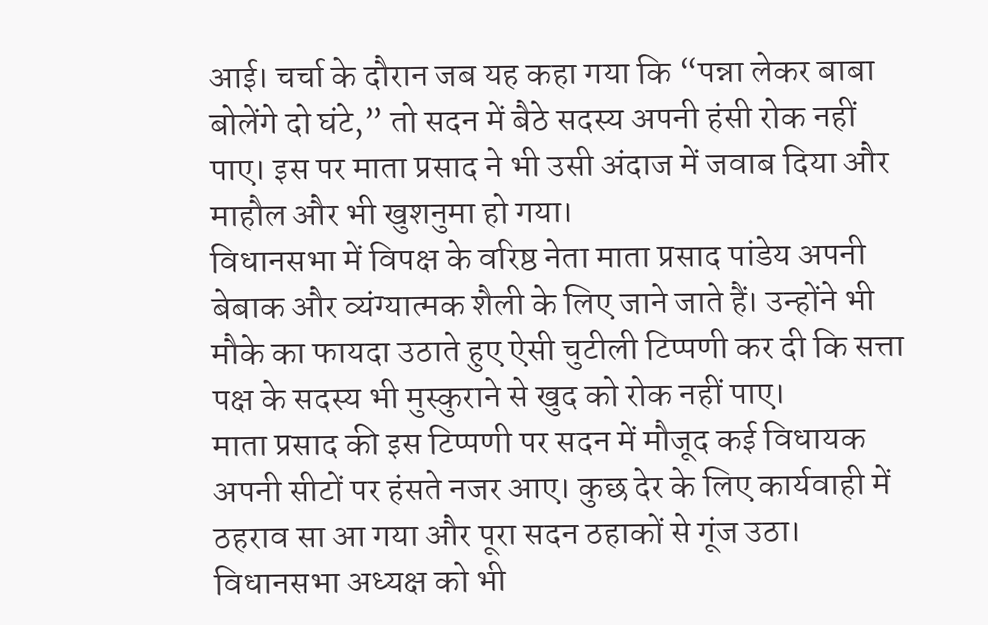आई। चर्चा के दौरान जब यह कहा गया कि “पन्ना लेकर बाबा बोलेंगे दो घंटे,” तो सदन में बैठे सदस्य अपनी हंसी रोक नहीं पाए। इस पर माता प्रसाद ने भी उसी अंदाज में जवाब दिया और माहौल और भी खुशनुमा हो गया।
विधानसभा में विपक्ष के वरिष्ठ नेता माता प्रसाद पांडेय अपनी बेबाक और व्यंग्यात्मक शैली के लिए जाने जाते हैं। उन्होंने भी मौके का फायदा उठाते हुए ऐसी चुटीली टिप्पणी कर दी कि सत्ता पक्ष के सदस्य भी मुस्कुराने से खुद को रोक नहीं पाए।
माता प्रसाद की इस टिप्पणी पर सदन में मौजूद कई विधायक अपनी सीटों पर हंसते नजर आए। कुछ देर के लिए कार्यवाही में ठहराव सा आ गया और पूरा सदन ठहाकों से गूंज उठा। विधानसभा अध्यक्ष को भी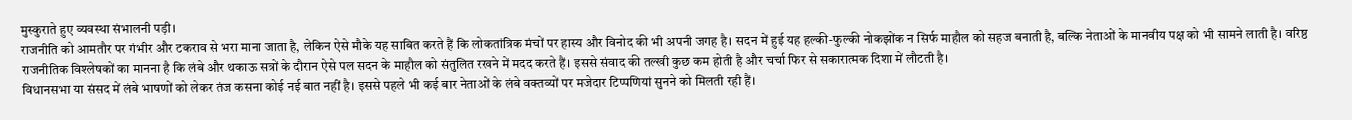मुस्कुराते हुए व्यवस्था संभालनी पड़ी।
राजनीति को आमतौर पर गंभीर और टकराव से भरा माना जाता है, लेकिन ऐसे मौके यह साबित करते हैं कि लोकतांत्रिक मंचों पर हास्य और विनोद की भी अपनी जगह है। सदन में हुई यह हल्की-फुल्की नोकझोंक न सिर्फ माहौल को सहज बनाती है, बल्कि नेताओं के मानवीय पक्ष को भी सामने लाती है। वरिष्ठ राजनीतिक विश्लेषकों का मानना है कि लंबे और थकाऊ सत्रों के दौरान ऐसे पल सदन के माहौल को संतुलित रखने में मदद करते हैं। इससे संवाद की तल्खी कुछ कम होती है और चर्चा फिर से सकारात्मक दिशा में लौटती है।
विधानसभा या संसद में लंबे भाषणों को लेकर तंज कसना कोई नई बात नहीं है। इससे पहले भी कई बार नेताओं के लंबे वक्तव्यों पर मजेदार टिप्पणियां सुनने को मिलती रही हैं।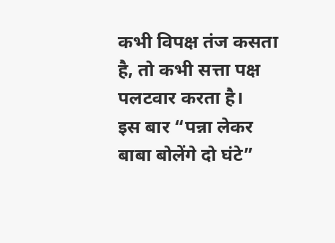कभी विपक्ष तंज कसता है, तो कभी सत्ता पक्ष पलटवार करता है।
इस बार “पन्ना लेकर बाबा बोलेंगे दो घंटे”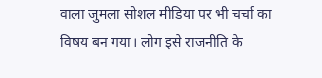वाला जुमला सोशल मीडिया पर भी चर्चा का विषय बन गया। लोग इसे राजनीति के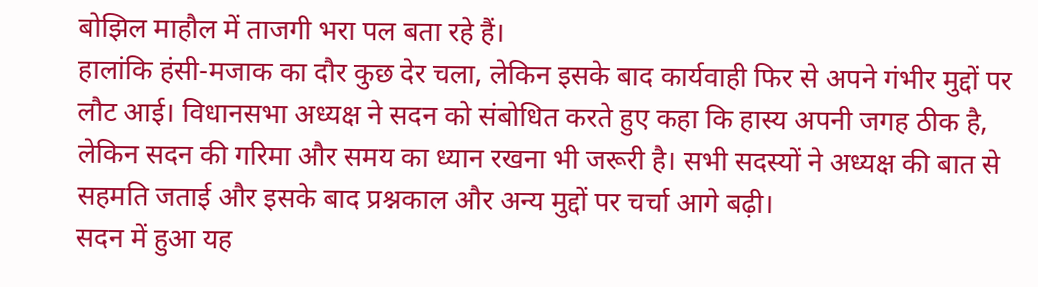बोझिल माहौल में ताजगी भरा पल बता रहे हैं।
हालांकि हंसी-मजाक का दौर कुछ देर चला, लेकिन इसके बाद कार्यवाही फिर से अपने गंभीर मुद्दों पर लौट आई। विधानसभा अध्यक्ष ने सदन को संबोधित करते हुए कहा कि हास्य अपनी जगह ठीक है, लेकिन सदन की गरिमा और समय का ध्यान रखना भी जरूरी है। सभी सदस्यों ने अध्यक्ष की बात से सहमति जताई और इसके बाद प्रश्नकाल और अन्य मुद्दों पर चर्चा आगे बढ़ी।
सदन में हुआ यह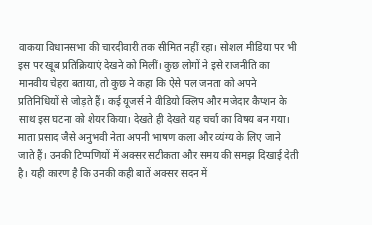वाकया विधानसभा की चारदीवारी तक सीमित नहीं रहा। सोशल मीडिया पर भी इस पर खूब प्रतिक्रियाएं देखने को मिलीं। कुछ लोगों ने इसे राजनीति का मानवीय चेहरा बताया, तो कुछ ने कहा कि ऐसे पल जनता को अपने प्रतिनिधियों से जोड़ते हैं। कई यूजर्स ने वीडियो क्लिप और मजेदार कैप्शन के साथ इस घटना को शेयर किया। देखते ही देखते यह चर्चा का विषय बन गया।
माता प्रसाद जैसे अनुभवी नेता अपनी भाषण कला और व्यंग्य के लिए जाने जाते हैं। उनकी टिप्पणियों में अक्सर सटीकता और समय की समझ दिखाई देती है। यही कारण है कि उनकी कही बातें अक्सर सदन में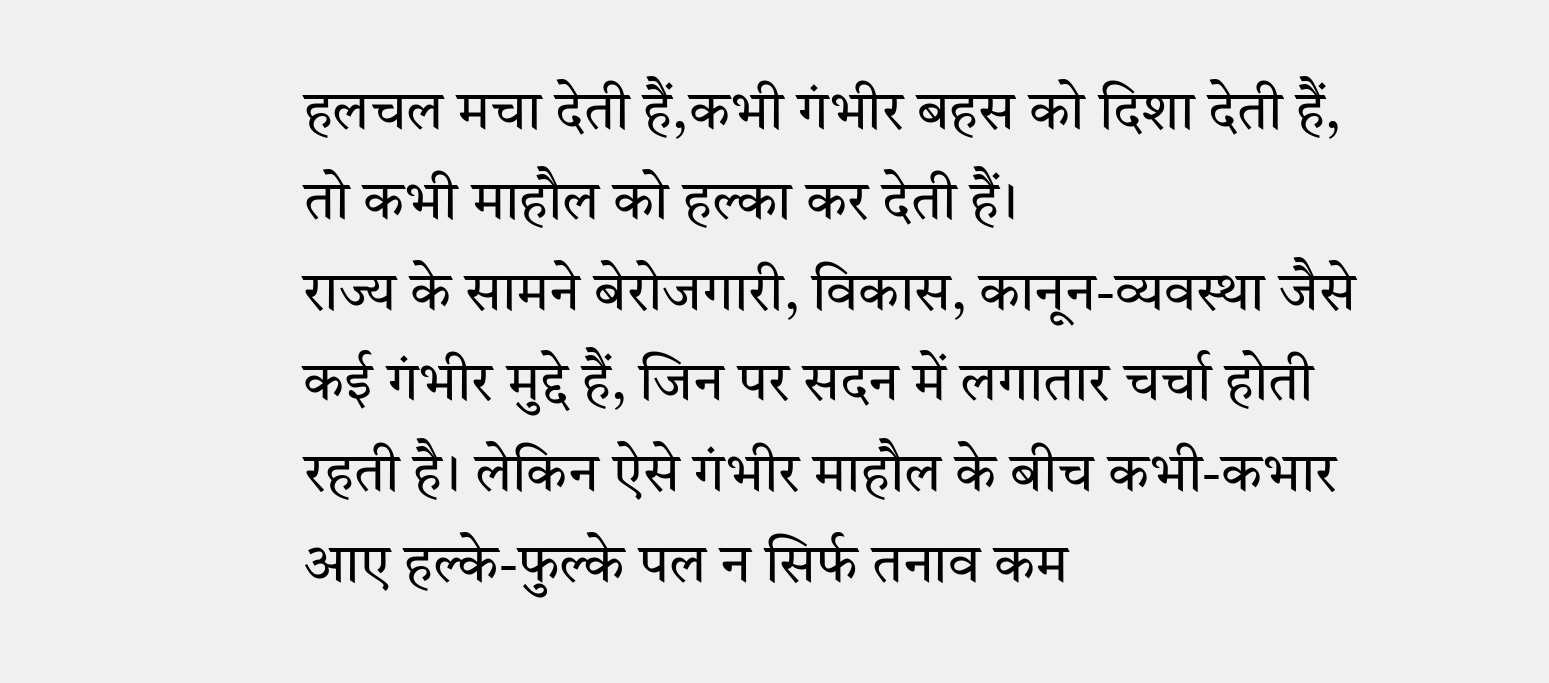हलचल मचा देती हैं,कभी गंभीर बहस को दिशा देती हैं, तो कभी माहौल को हल्का कर देती हैं।
राज्य के सामने बेरोजगारी, विकास, कानून-व्यवस्था जैसे कई गंभीर मुद्दे हैं, जिन पर सदन में लगातार चर्चा होती रहती है। लेकिन ऐसे गंभीर माहौल के बीच कभी-कभार आए हल्के-फुल्के पल न सिर्फ तनाव कम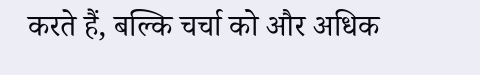करते हैं, बल्कि चर्चा को और अधिक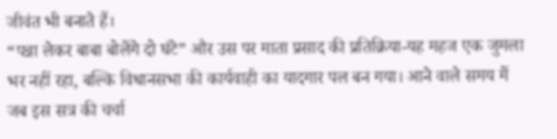जीवंत भी बनाते हैं।
“पन्ना लेकर बाबा बोलेंगे दो घंटे” और उस पर माता प्रसाद की प्रतिक्रिया-यह महज एक जुमला भर नहीं रहा, बल्कि विधानसभा की कार्यवाही का यादगार पल बन गया। आने वाले समय में जब इस सत्र की चर्चा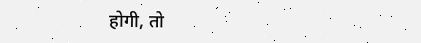होगी, तो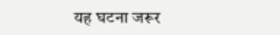यह घटना जरूर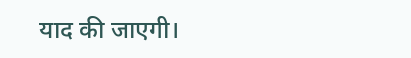याद की जाएगी।